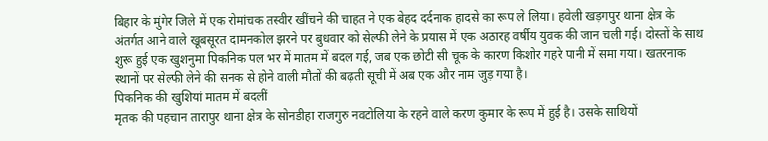बिहार के मुंगेर जिले में एक रोमांचक तस्वीर खींचने की चाहत ने एक बेहद दर्दनाक हादसे का रूप ले लिया। हवेली खड़गपुर थाना क्षेत्र के अंतर्गत आने वाले खूबसूरत दामनकोल झरने पर बुधवार को सेल्फी लेने के प्रयास में एक अठारह वर्षीय युवक की जान चली गई। दोस्तों के साथ शुरू हुई एक खुशनुमा पिकनिक पल भर में मातम में बदल गई, जब एक छोटी सी चूक के कारण किशोर गहरे पानी में समा गया। खतरनाक स्थानों पर सेल्फी लेने की सनक से होने वाली मौतों की बढ़ती सूची में अब एक और नाम जुड़ गया है।
पिकनिक की खुशियां मातम में बदलीं
मृतक की पहचान तारापुर थाना क्षेत्र के सोनडीहा राजगुरु नवटोलिया के रहने वाले करण कुमार के रूप में हुई है। उसके साथियों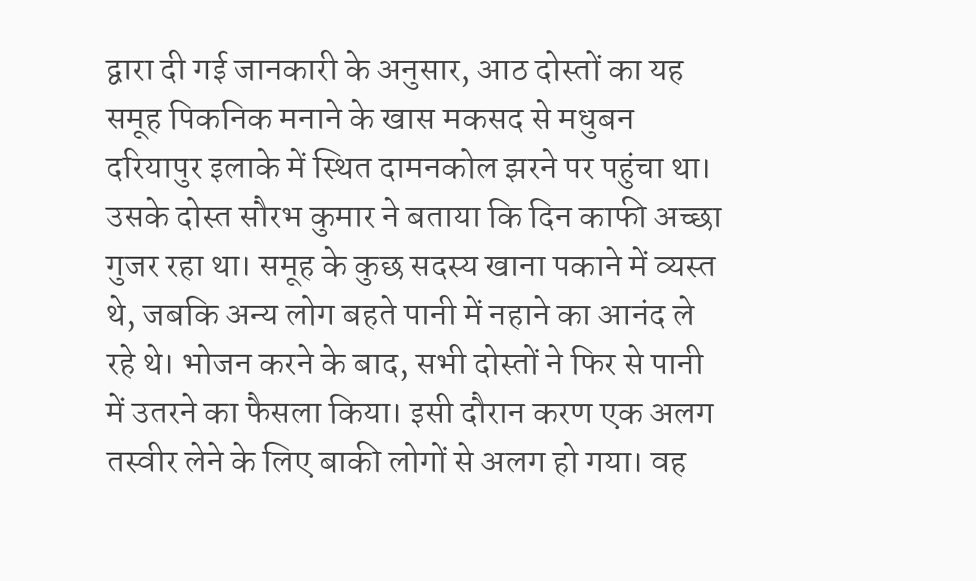द्वारा दी गई जानकारी के अनुसार, आठ दोस्तों का यह समूह पिकनिक मनाने के खास मकसद से मधुबन दरियापुर इलाके में स्थित दामनकोल झरने पर पहुंचा था। उसके दोस्त सौरभ कुमार ने बताया कि दिन काफी अच्छा गुजर रहा था। समूह के कुछ सदस्य खाना पकाने में व्यस्त थे, जबकि अन्य लोग बहते पानी में नहाने का आनंद ले रहे थे। भोजन करने के बाद, सभी दोस्तों ने फिर से पानी में उतरने का फैसला किया। इसी दौरान करण एक अलग तस्वीर लेने के लिए बाकी लोगों से अलग हो गया। वह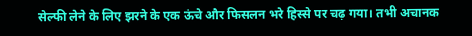सेल्फी लेने के लिए झरने के एक ऊंचे और फिसलन भरे हिस्से पर चढ़ गया। तभी अचानक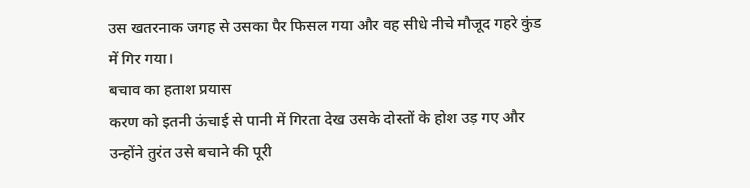उस खतरनाक जगह से उसका पैर फिसल गया और वह सीधे नीचे मौजूद गहरे कुंड में गिर गया।
बचाव का हताश प्रयास
करण को इतनी ऊंचाई से पानी में गिरता देख उसके दोस्तों के होश उड़ गए और उन्होंने तुरंत उसे बचाने की पूरी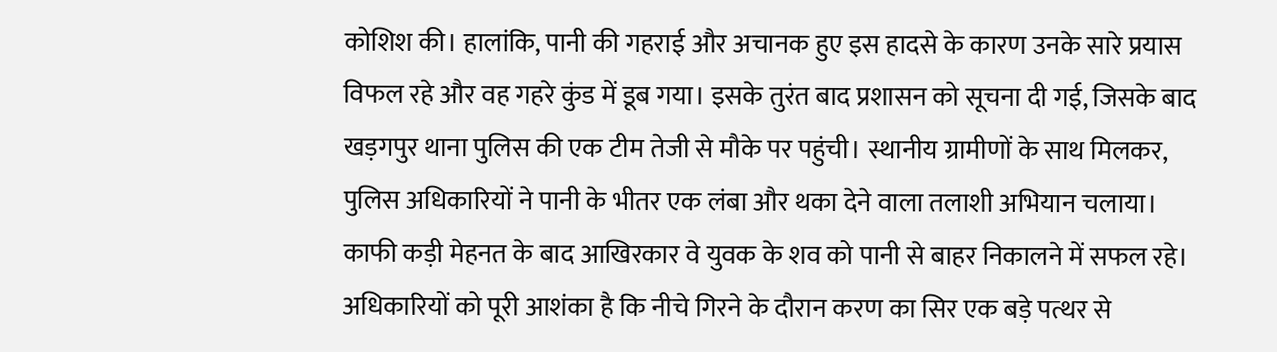कोशिश की। हालांकि, पानी की गहराई और अचानक हुए इस हादसे के कारण उनके सारे प्रयास विफल रहे और वह गहरे कुंड में डूब गया। इसके तुरंत बाद प्रशासन को सूचना दी गई, जिसके बाद खड़गपुर थाना पुलिस की एक टीम तेजी से मौके पर पहुंची। स्थानीय ग्रामीणों के साथ मिलकर, पुलिस अधिकारियों ने पानी के भीतर एक लंबा और थका देने वाला तलाशी अभियान चलाया। काफी कड़ी मेहनत के बाद आखिरकार वे युवक के शव को पानी से बाहर निकालने में सफल रहे। अधिकारियों को पूरी आशंका है कि नीचे गिरने के दौरान करण का सिर एक बड़े पत्थर से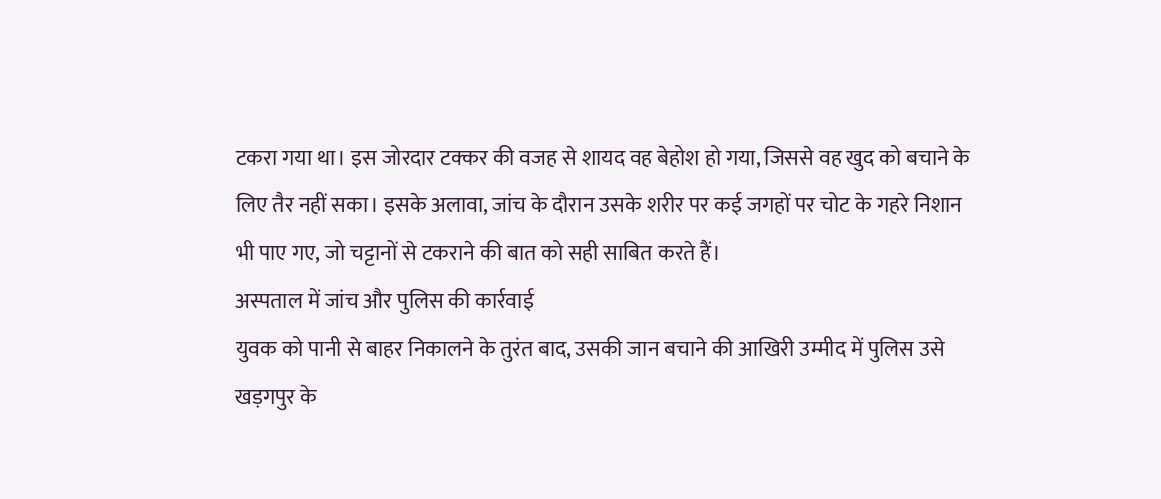टकरा गया था। इस जोरदार टक्कर की वजह से शायद वह बेहोश हो गया, जिससे वह खुद को बचाने के लिए तैर नहीं सका। इसके अलावा, जांच के दौरान उसके शरीर पर कई जगहों पर चोट के गहरे निशान भी पाए गए, जो चट्टानों से टकराने की बात को सही साबित करते हैं।
अस्पताल में जांच और पुलिस की कार्रवाई
युवक को पानी से बाहर निकालने के तुरंत बाद, उसकी जान बचाने की आखिरी उम्मीद में पुलिस उसे खड़गपुर के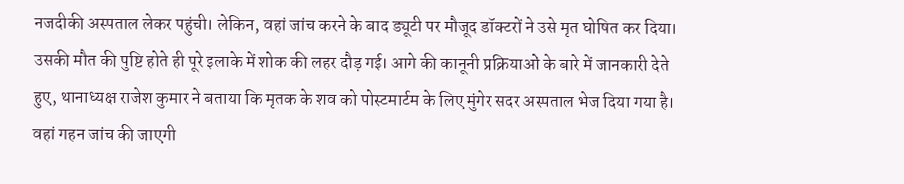नजदीकी अस्पताल लेकर पहुंची। लेकिन, वहां जांच करने के बाद ड्यूटी पर मौजूद डॉक्टरों ने उसे मृत घोषित कर दिया। उसकी मौत की पुष्टि होते ही पूरे इलाके में शोक की लहर दौड़ गई। आगे की कानूनी प्रक्रियाओं के बारे में जानकारी देते हुए, थानाध्यक्ष राजेश कुमार ने बताया कि मृतक के शव को पोस्टमार्टम के लिए मुंगेर सदर अस्पताल भेज दिया गया है। वहां गहन जांच की जाएगी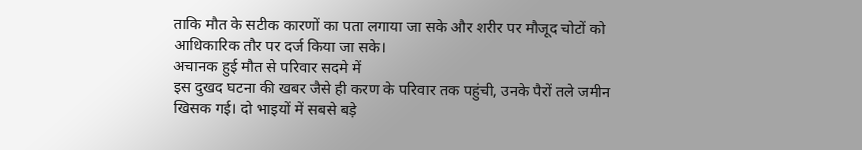ताकि मौत के सटीक कारणों का पता लगाया जा सके और शरीर पर मौजूद चोटों को आधिकारिक तौर पर दर्ज किया जा सके।
अचानक हुई मौत से परिवार सदमे में
इस दुखद घटना की खबर जैसे ही करण के परिवार तक पहुंची, उनके पैरों तले जमीन खिसक गई। दो भाइयों में सबसे बड़े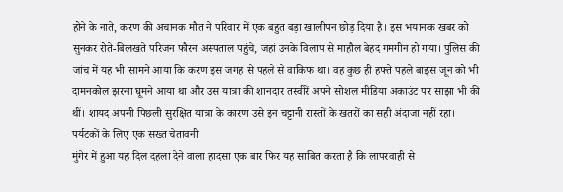होने के नाते, करण की अचानक मौत ने परिवार में एक बहुत बड़ा खालीपन छोड़ दिया है। इस भयानक खबर को सुनकर रोते-बिलखते परिजन फौरन अस्पताल पहुंचे, जहां उनके विलाप से माहौल बेहद गमगीन हो गया। पुलिस की जांच में यह भी सामने आया कि करण इस जगह से पहले से वाकिफ था। वह कुछ ही हफ्ते पहले बाइस जून को भी दामनकोल झरना घूमने आया था और उस यात्रा की शानदार तस्वीरें अपने सोशल मीडिया अकाउंट पर साझा भी की थीं। शायद अपनी पिछली सुरक्षित यात्रा के कारण उसे इन चट्टानी रास्तों के खतरों का सही अंदाजा नहीं रहा।
पर्यटकों के लिए एक सख्त चेतावनी
मुंगेर में हुआ यह दिल दहला देने वाला हादसा एक बार फिर यह साबित करता है कि लापरवाही से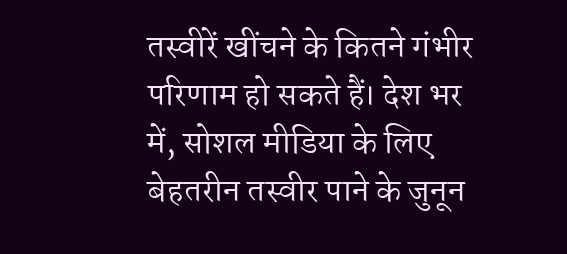तस्वीरें खींचने के कितने गंभीर परिणाम हो सकते हैं। देश भर में, सोशल मीडिया के लिए बेहतरीन तस्वीर पाने के जुनून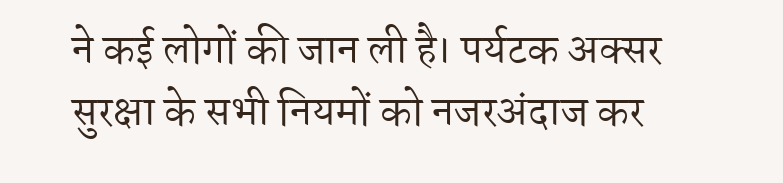ने कई लोगों की जान ली है। पर्यटक अक्सर सुरक्षा के सभी नियमों को नजरअंदाज कर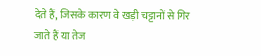देते हैं, जिसके कारण वे खड़ी चट्टानों से गिर जाते हैं या तेज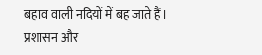बहाव वाली नदियों में बह जाते हैं। प्रशासन और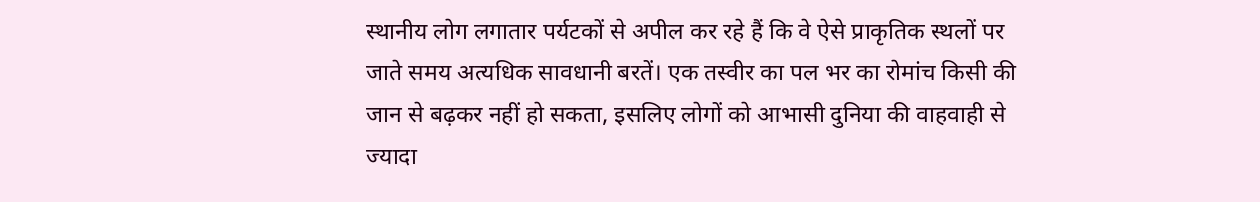स्थानीय लोग लगातार पर्यटकों से अपील कर रहे हैं कि वे ऐसे प्राकृतिक स्थलों पर जाते समय अत्यधिक सावधानी बरतें। एक तस्वीर का पल भर का रोमांच किसी की जान से बढ़कर नहीं हो सकता, इसलिए लोगों को आभासी दुनिया की वाहवाही से ज्यादा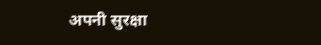अपनी सुरक्षा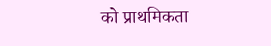को प्राथमिकता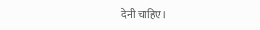देनी चाहिए।